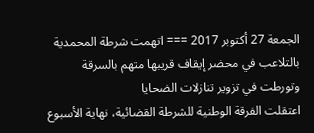الجمعة 27 أكتوبر 2017 === اتهمت شرطة المحمدية بالتلاعب في محضر إيقاف قريبها متهم بالسرقة وتورطت في تزوير تنازلات الضحايا
اعتقلت الفرقة الوطنية للشرطة القضائية، نهاية الأسبوع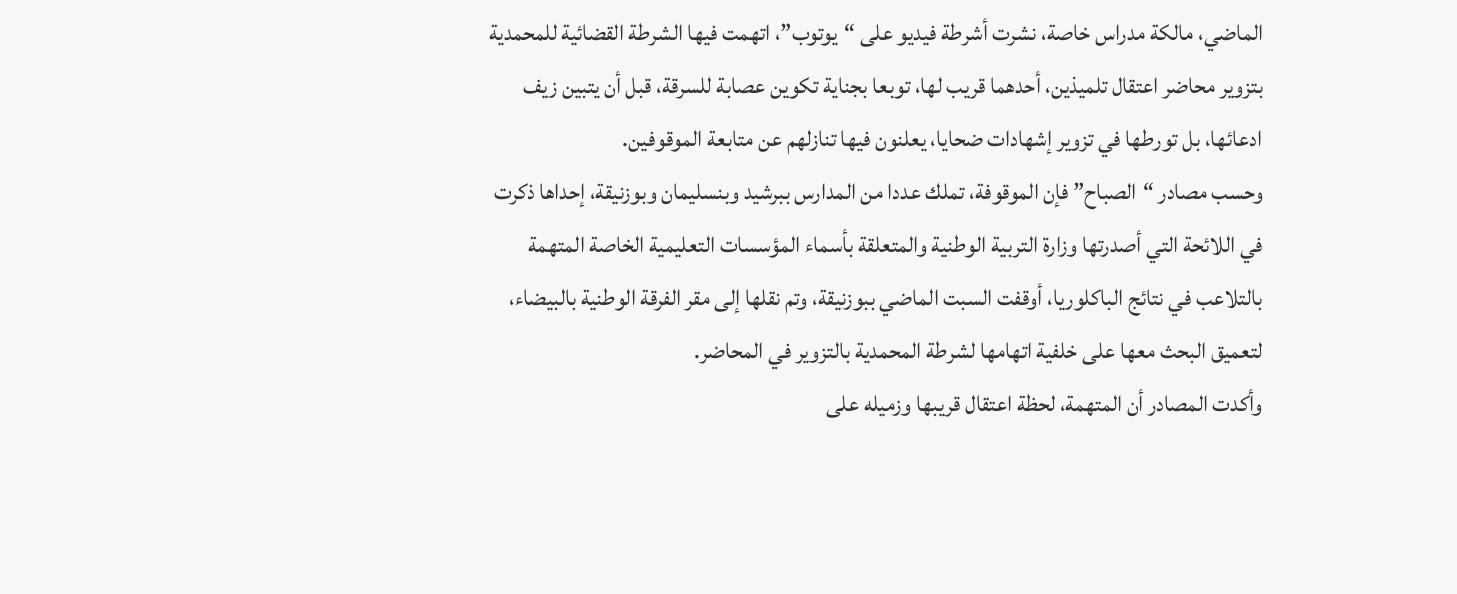الماضي، مالكة مدراس خاصة، نشرت أشرطة فيديو على “يوتوب”، اتهمت فيها الشرطة القضائية للمحمدية بتزوير محاضر اعتقال تلميذين، أحدهما قريب لها، توبعا بجناية تكوين عصابة للسرقة، قبل أن يتبين زيف ادعائها، بل تورطها في تزوير إشهادات ضحايا، يعلنون فيها تنازلهم عن متابعة الموقوفين.
وحسب مصادر “الصباح” فإن الموقوفة، تملك عددا من المدارس ببرشيد وبنسليمان وبوزنيقة، إحداها ذكرت في اللائحة التي أصدرتها وزارة التربية الوطنية والمتعلقة بأسماء المؤسسات التعليمية الخاصة المتهمة بالتلاعب في نتائج الباكلوريا، أوقفت السبت الماضي ببوزنيقة، وتم نقلها إلى مقر الفرقة الوطنية بالبيضاء، لتعميق البحث معها على خلفية اتهامها لشرطة المحمدية بالتزوير في المحاضر.
وأكدت المصادر أن المتهمة، لحظة اعتقال قريبها وزميله على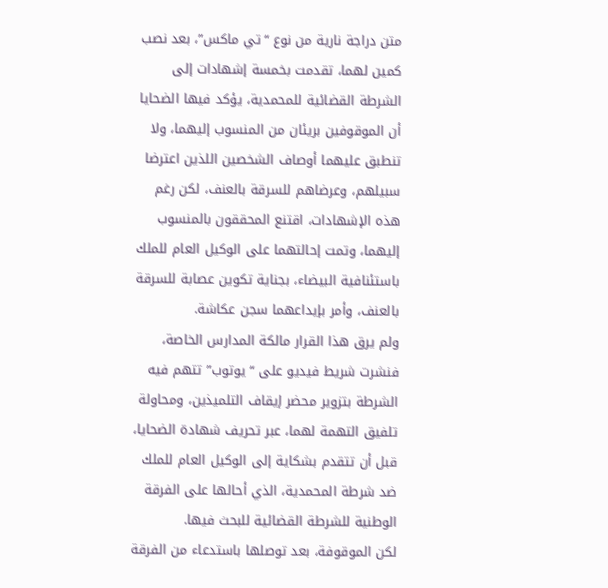متن دراجة نارية من نوع “تي ماكس”، بعد نصب كمين لهما، تقدمت بخمسة إشهادات إلى الشرطة القضائية للمحمدية، يؤكد فيها الضحايا أن الموقوفين بريئان من المنسوب إليهما، ولا تنطبق عليهما أوصاف الشخصين اللذين اعترضا سبيلهم، وعرضاهم للسرقة بالعنف، لكن رغم هذه الإشهادات، اقتنع المحققون بالمنسوب إليهما، وتمت إحالتهما على الوكيل العام للملك باستئنافية البيضاء، بجناية تكوين عصابة للسرقة بالعنف، وأمر بإيداعهما سجن عكاشة.
ولم يرق هذا القرار مالكة المدارس الخاصة، فنشرت شريط فيديو على “يوتوب” تتهم فيه الشرطة بتزوير محضر إيقاف التلميذين، ومحاولة تلفيق التهمة لهما، عبر تحريف شهادة الضحايا، قبل أن تتقدم بشكاية إلى الوكيل العام للملك ضد شرطة المحمدية، الذي أحالها على الفرقة الوطنية للشرطة القضائية للبحث فيها.
لكن الموقوفة، بعد توصلها باستدعاء من الفرقة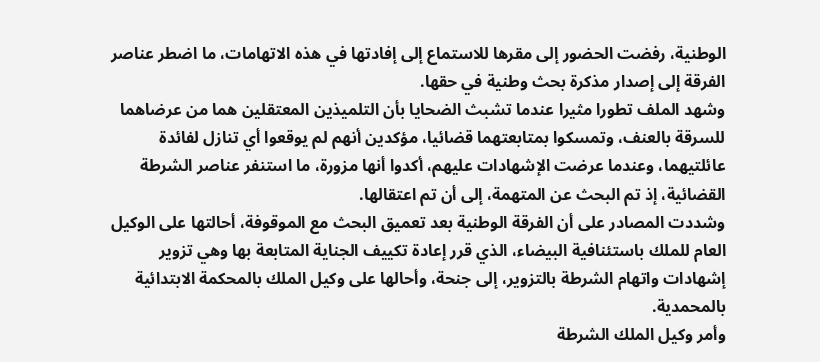الوطنية، رفضت الحضور إلى مقرها للاستماع إلى إفادتها في هذه الاتهامات، ما اضطر عناصر الفرقة إلى إصدار مذكرة بحث وطنية في حقها.
وشهد الملف تطورا مثيرا عندما تشبث الضحايا بأن التلميذين المعتقلين هما من عرضاهما للسرقة بالعنف، وتمسكوا بمتابعتهما قضائيا، مؤكدين أنهم لم يوقعوا أي تنازل لفائدة عائلتيهما، وعندما عرضت الإشهادات عليهم، أكدوا أنها مزورة، ما استنفر عناصر الشرطة القضائية، إذ تم البحث عن المتهمة، إلى أن تم اعتقالها.
وشددت المصادر على أن الفرقة الوطنية بعد تعميق البحث مع الموقوفة، أحالتها على الوكيل العام للملك باستئنافية البيضاء، الذي قرر إعادة تكييف الجناية المتابعة بها وهي تزوير إشهادات واتهام الشرطة بالتزوير، إلى جنحة، وأحالها على وكيل الملك بالمحكمة الابتدائية بالمحمدية.
وأمر وكيل الملك الشرطة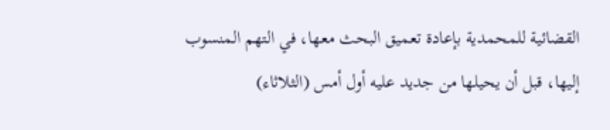القضائية للمحمدية بإعادة تعميق البحث معها، في التهم المنسوب إليها، قبل أن يحيلها من جديد عليه أول أمس (الثلاثاء)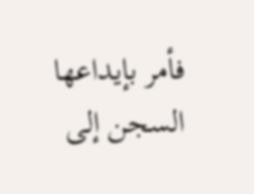فأمر بإيداعها السجن إلى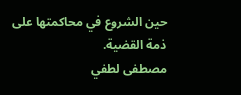حين الشروع في محاكمتها على ذمة القضية.
مصطفى لطفي